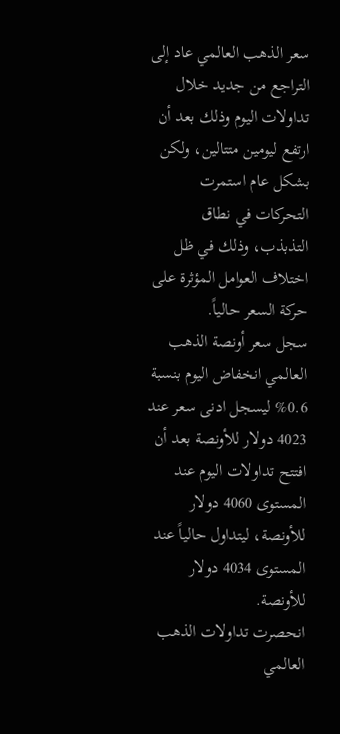سعر الذهب العالمي عاد إلى التراجع من جديد خلال تداولات اليوم وذلك بعد أن ارتفع ليومين متتالين، ولكن بشكل عام استمرت التحركات في نطاق التذبذب، وذلك في ظل اختلاف العوامل المؤثرة على حركة السعر حالياً.
سجل سعر أونصة الذهب العالمي انخفاض اليوم بنسبة 0.6% ليسجل ادنى سعر عند 4023 دولار للأونصة بعد أن افتتح تداولات اليوم عند المستوى 4060 دولار للأونصة، ليتداول حالياً عند المستوى 4034 دولار للأونصة.
انحصرت تداولات الذهب العالمي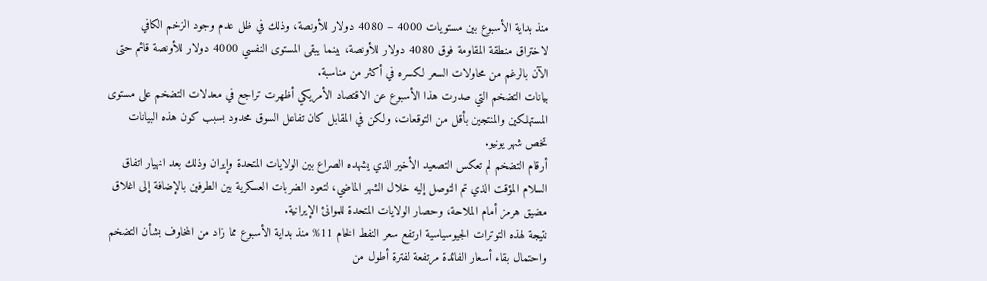منذ بداية الأسبوع بين مستويات 4000 – 4080 دولار للأونصة، وذلك في ظل عدم وجود الزخم الكافي لاختراق منطقة المقاومة فوق 4080 دولار للأونصة، بينما يبقى المستوى النفسي 4000 دولار للأونصة قائم حتى الآن بالرغم من محاولات السعر لكسره في أكثر من مناسبة.
بيانات التضخم التي صدرت هذا الأسبوع عن الاقتصاد الأمريكي أظهرت تراجع في معدلات التضخم على مستوى المستهلكين والمنتجين بأقل من التوقعات، ولكن في المقابل كان تفاعل السوق محدود بسبب كون هذه البيانات تخص شهر يونيو.
أرقام التضخم لم تعكس التصعيد الأخير الذي يشهده الصراع بين الولايات المتحدة وإيران وذلك بعد انهيار اتفاق السلام المؤقت الذي تم التوصل إليه خلال الشهر الماضي، لتعود الضربات العسكرية بين الطرفين بالإضافة إلى اغلاق مضيق هرمز أمام الملاحة، وحصار الولايات المتحدة للموانئ الإيرانية.
نتيجة لهذه التوترات الجيوسياسية ارتفع سعر النفط الخام 11% منذ بداية الأسبوع مما زاد من المخاوف بشأن التضخم واحتمال بقاء أسعار الفائدة مرتفعة لفترة أطول من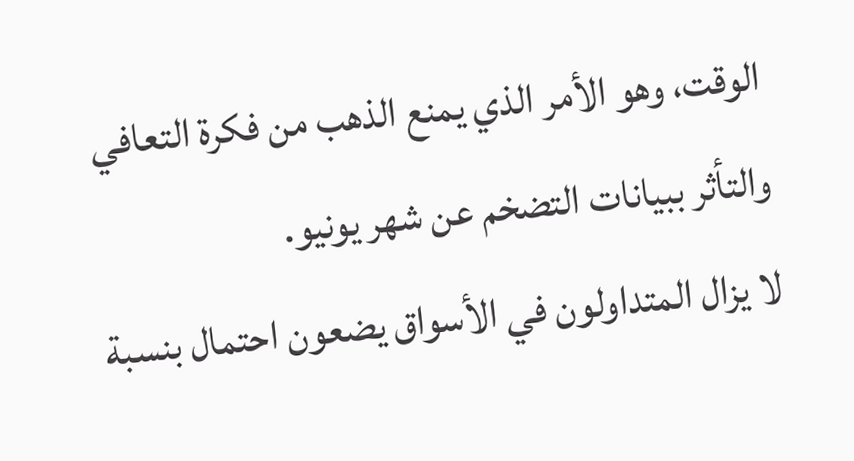الوقت، وهو الأمر الذي يمنع الذهب من فكرة التعافي والتأثر ببيانات التضخم عن شهر يونيو.
لا يزال المتداولون في الأسواق يضعون احتمال بنسبة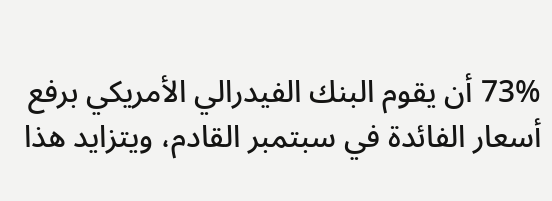73% أن يقوم البنك الفيدرالي الأمريكي برفع أسعار الفائدة في سبتمبر القادم، ويتزايد هذا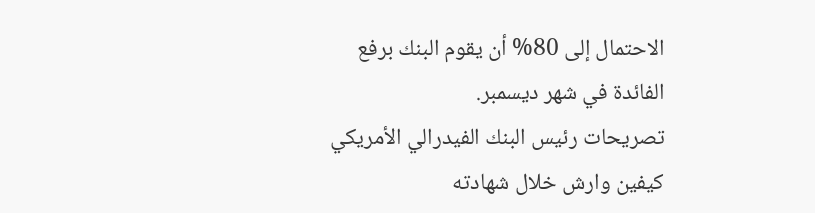الاحتمال إلى 80% أن يقوم البنك برفع الفائدة في شهر ديسمبر.
تصريحات رئيس البنك الفيدرالي الأمريكي كيفين وارش خلال شهادته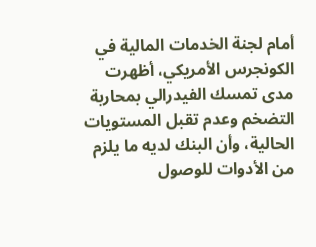أمام لجنة الخدمات المالية في الكونجرس الأمريكي، أظهرت مدى تمسك الفيدرالي بمحاربة التضخم وعدم تقبل المستويات الحالية، وأن البنك لديه ما يلزم من الأدوات للوصول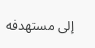إلى مستهدفه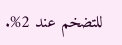للتضخم عند 2%.